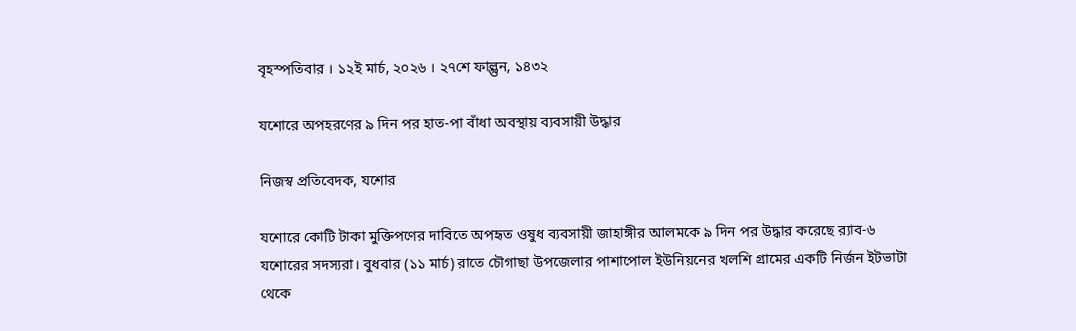বৃহস্পতিবার । ১২ই মার্চ, ২০২৬ । ২৭শে ফাল্গুন, ১৪৩২

যশোরে অপহরণের ৯ দিন পর হাত-পা বাঁধা অবস্থায় ব্যবসায়ী উদ্ধার

নিজস্ব প্রতিবেদক, যশোর

যশোরে কোটি টাকা মুক্তিপণের দাবিতে অপহৃত ওষুধ ব্যবসায়ী জাহাঙ্গীর আলমকে ৯ দিন পর উদ্ধার করেছে র‌্যাব-৬ যশোরের সদস্যরা। বুধবার (১১ মার্চ) রাতে চৌগাছা উপজেলার পাশাপোল ইউনিয়নের খলশি গ্রামের একটি নির্জন ইটভাটা থেকে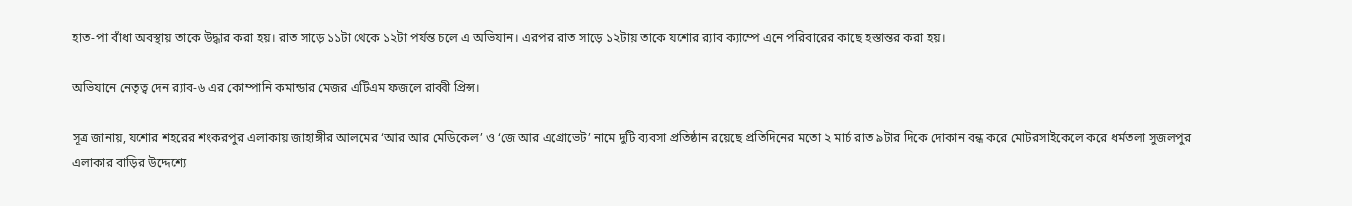হাত-পা বাঁধা অবস্থায় তাকে উদ্ধার করা হয়। রাত সাড়ে ১১টা থেকে ১২টা পর্যন্ত চলে এ অভিযান। এরপর রাত সাড়ে ১২টায় তাকে যশোর র‌্যাব ক্যাম্পে এনে পরিবারের কাছে হস্তান্তর করা হয়।

অভিযানে নেতৃত্ব দেন র‌্যাব-৬ এর কোম্পানি কমান্ডার মেজর এটিএম ফজলে রাব্বী প্রিন্স।

সূত্র জানায়, যশোর শহরের শংকরপুর এলাকায় জাহাঙ্গীর আলমের ‘আর আর মেডিকেল’ ও ‘জে আর এগ্রোভেট’ নামে দুটি ব্যবসা প্রতিষ্ঠান রয়েছে প্রতিদিনের মতো ২ মার্চ রাত ৯টার দিকে দোকান বন্ধ করে মোটরসাইকেলে করে ধর্মতলা সুজলপুর এলাকার বাড়ির উদ্দেশ্যে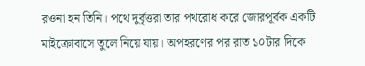রওনা হন তিনি। পথে দুর্বৃত্তরা তার পথরোধ করে জোরপূর্বক একটি মাইক্রোবাসে তুলে নিয়ে যায়। অপহরণের পর রাত ১০টার দিকে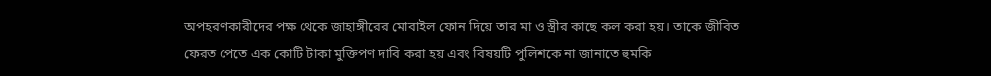অপহরণকারীদের পক্ষ থেকে জাহাঙ্গীরের মোবাইল ফোন দিয়ে তার মা ও স্ত্রীর কাছে কল করা হয়। তাকে জীবিত ফেরত পেতে এক কোটি টাকা মুক্তিপণ দাবি করা হয় এবং বিষয়টি পুলিশকে না জানাতে হুমকি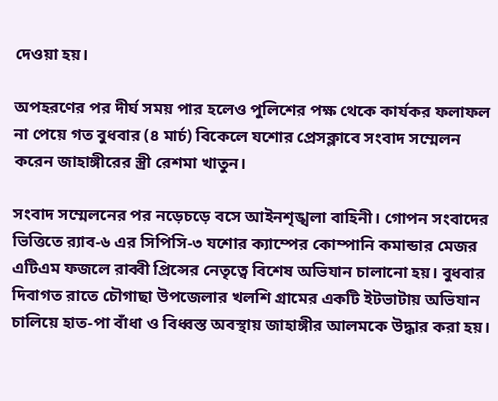দেওয়া হয়।

অপহরণের পর দীর্ঘ সময় পার হলেও পুলিশের পক্ষ থেকে কার্যকর ফলাফল না পেয়ে গত বুধবার (৪ মার্চ) বিকেলে যশোর প্রেসক্লাবে সংবাদ সম্মেলন করেন জাহাঙ্গীরের স্ত্রী রেশমা খাতুন।

সংবাদ সম্মেলনের পর নড়েচড়ে বসে আইনশৃঙ্খলা বাহিনী। গোপন সংবাদের ভিত্তিতে র‌্যাব-৬ এর সিপিসি-৩ যশোর ক্যাম্পের কোম্পানি কমান্ডার মেজর এটিএম ফজলে রাব্বী প্রিন্সের নেতৃত্বে বিশেষ অভিযান চালানো হয়। বুধবার দিবাগত রাতে চৌগাছা উপজেলার খলশি গ্রামের একটি ইটভাটায় অভিযান চালিয়ে হাত-পা বাঁধা ও বিধ্বস্ত অবস্থায় জাহাঙ্গীর আলমকে উদ্ধার করা হয়।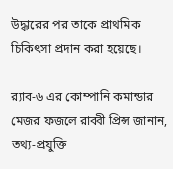উদ্ধারের পর তাকে প্রাথমিক চিকিৎসা প্রদান করা হয়েছে।

র‌্যাব-৬ এর কোম্পানি কমান্ডার মেজর ফজলে রাব্বী প্রিন্স জানান, তথ্য-প্রযুক্তি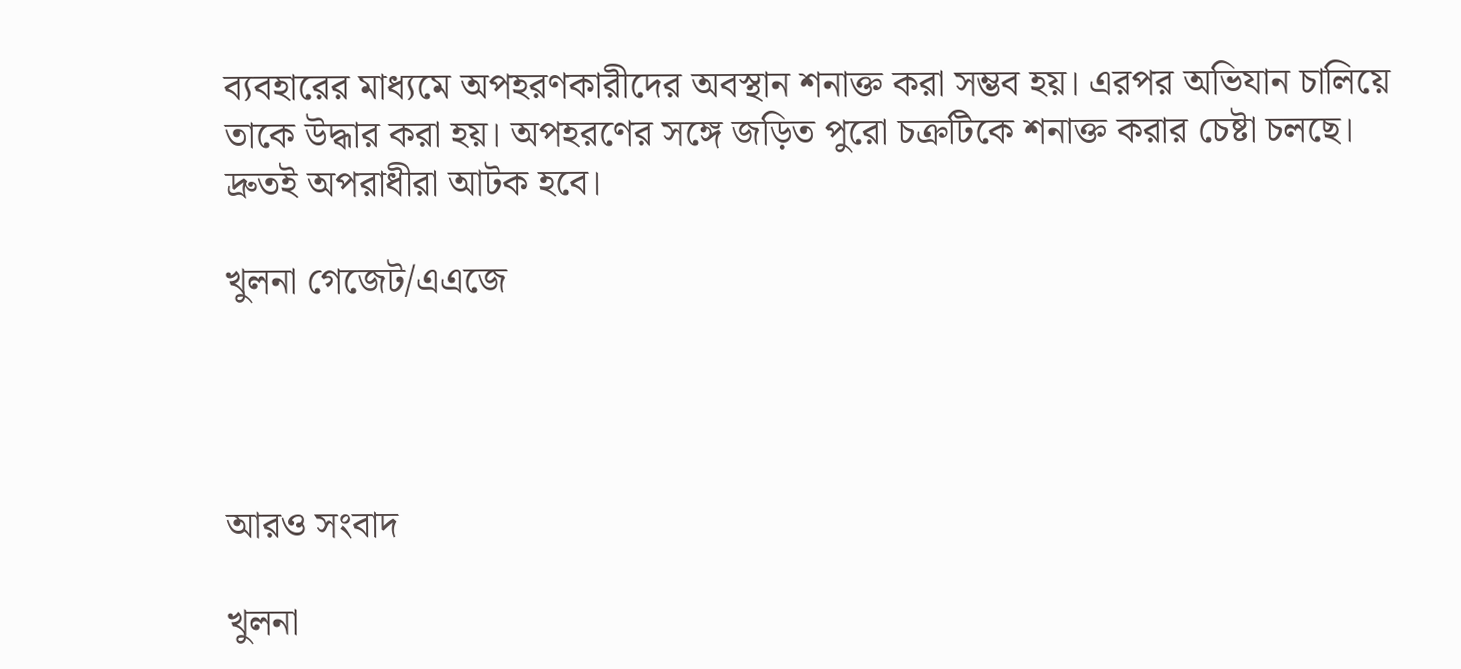ব্যবহারের মাধ্যমে অপহরণকারীদের অবস্থান শনাক্ত করা সম্ভব হয়। এরপর অভিযান চালিয়ে তাকে উদ্ধার করা হয়। অপহরণের সঙ্গে জড়িত পুরো চক্রটিকে শনাক্ত করার চেষ্টা চলছে। দ্রুতই অপরাধীরা আটক হবে।

খুলনা গেজেট/এএজে




আরও সংবাদ

খুলনা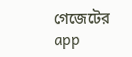গেজেটের app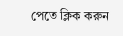পেতে ক্লিক করুন